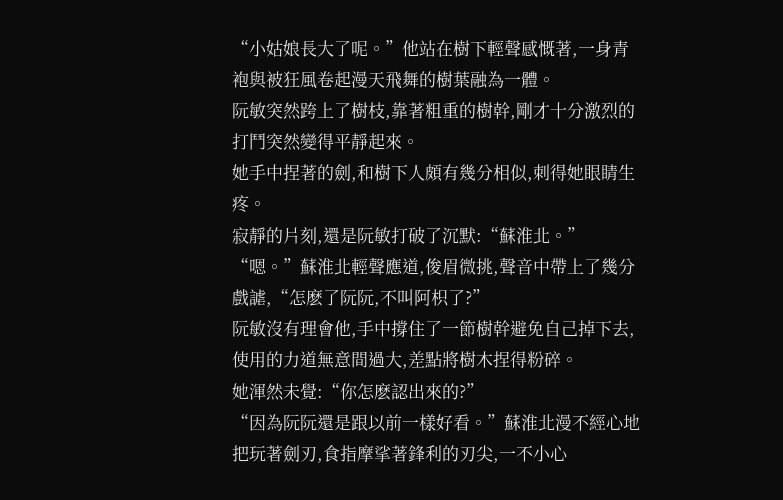“小姑娘長大了呢。”他站在樹下輕聲感慨著,一身青袍與被狂風卷起漫天飛舞的樹葉融為一體。
阮敏突然跨上了樹枝,靠著粗重的樹幹,剛才十分激烈的打鬥突然變得平靜起來。
她手中捏著的劍,和樹下人頗有幾分相似,刺得她眼睛生疼。
寂靜的片刻,還是阮敏打破了沉默:“蘇淮北。”
“嗯。”蘇淮北輕聲應道,俊眉微挑,聲音中帶上了幾分戲謔,“怎麽了阮阮,不叫阿枳了?”
阮敏沒有理會他,手中撐住了一節樹幹避免自己掉下去,使用的力道無意間過大,差點將樹木捏得粉碎。
她渾然未覺:“你怎麽認出來的?”
“因為阮阮還是跟以前一樣好看。”蘇淮北漫不經心地把玩著劍刃,食指摩挲著鋒利的刃尖,一不小心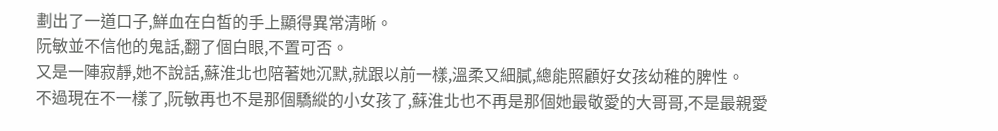劃出了一道口子,鮮血在白皙的手上顯得異常清晰。
阮敏並不信他的鬼話,翻了個白眼,不置可否。
又是一陣寂靜,她不說話,蘇淮北也陪著她沉默,就跟以前一樣,溫柔又細膩,總能照顧好女孩幼稚的脾性。
不過現在不一樣了,阮敏再也不是那個驕縱的小女孩了,蘇淮北也不再是那個她最敬愛的大哥哥,不是最親愛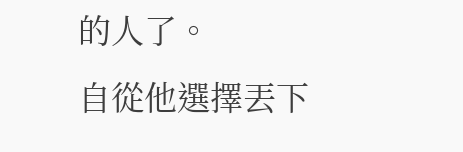的人了。
自從他選擇丟下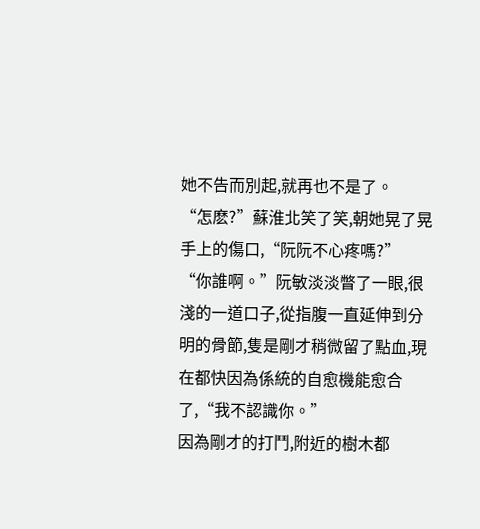她不告而別起,就再也不是了。
“怎麽?”蘇淮北笑了笑,朝她晃了晃手上的傷口,“阮阮不心疼嗎?”
“你誰啊。”阮敏淡淡瞥了一眼,很淺的一道口子,從指腹一直延伸到分明的骨節,隻是剛才稍微留了點血,現在都快因為係統的自愈機能愈合了,“我不認識你。”
因為剛才的打鬥,附近的樹木都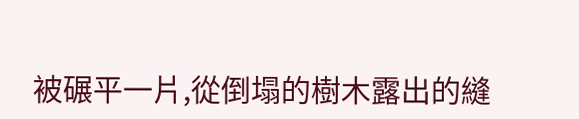被碾平一片,從倒塌的樹木露出的縫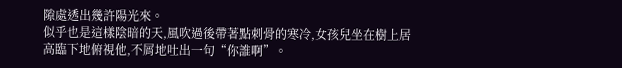隙處透出幾許陽光來。
似乎也是這樣陰暗的天,風吹過後帶著點刺骨的寒冷,女孩兒坐在樹上居高臨下地俯視他,不屑地吐出一句“你誰啊”。